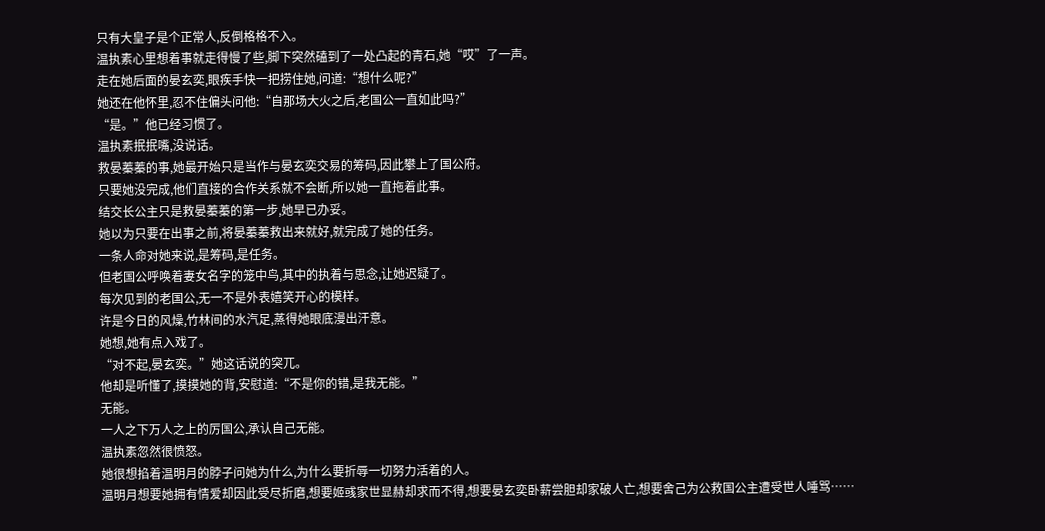只有大皇子是个正常人,反倒格格不入。
温执素心里想着事就走得慢了些,脚下突然磕到了一处凸起的青石,她“哎”了一声。
走在她后面的晏玄奕,眼疾手快一把捞住她,问道:“想什么呢?”
她还在他怀里,忍不住偏头问他:“自那场大火之后,老国公一直如此吗?”
“是。”他已经习惯了。
温执素抿抿嘴,没说话。
救晏蓁蓁的事,她最开始只是当作与晏玄奕交易的筹码,因此攀上了国公府。
只要她没完成,他们直接的合作关系就不会断,所以她一直拖着此事。
结交长公主只是救晏蓁蓁的第一步,她早已办妥。
她以为只要在出事之前,将晏蓁蓁救出来就好,就完成了她的任务。
一条人命对她来说,是筹码,是任务。
但老国公呼唤着妻女名字的笼中鸟,其中的执着与思念,让她迟疑了。
每次见到的老国公,无一不是外表嬉笑开心的模样。
许是今日的风燥,竹林间的水汽足,蒸得她眼底漫出汗意。
她想,她有点入戏了。
“对不起,晏玄奕。”她这话说的突兀。
他却是听懂了,摸摸她的背,安慰道:“不是你的错,是我无能。”
无能。
一人之下万人之上的厉国公,承认自己无能。
温执素忽然很愤怒。
她很想掐着温明月的脖子问她为什么,为什么要折辱一切努力活着的人。
温明月想要她拥有情爱却因此受尽折磨,想要姬彧家世显赫却求而不得,想要晏玄奕卧薪尝胆却家破人亡,想要舍己为公救国公主遭受世人唾骂……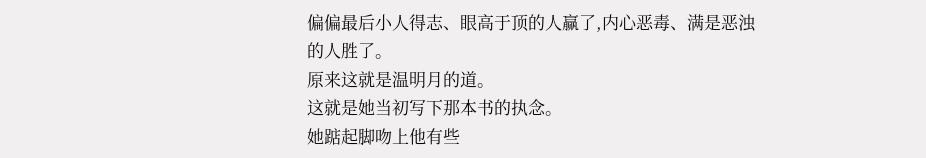偏偏最后小人得志、眼高于顶的人赢了,内心恶毒、满是恶浊的人胜了。
原来这就是温明月的道。
这就是她当初写下那本书的执念。
她踮起脚吻上他有些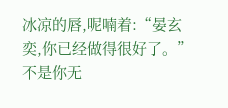冰凉的唇,呢喃着:“晏玄奕,你已经做得很好了。”
不是你无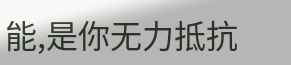能,是你无力抵抗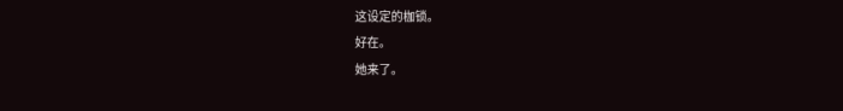这设定的枷锁。
好在。
她来了。